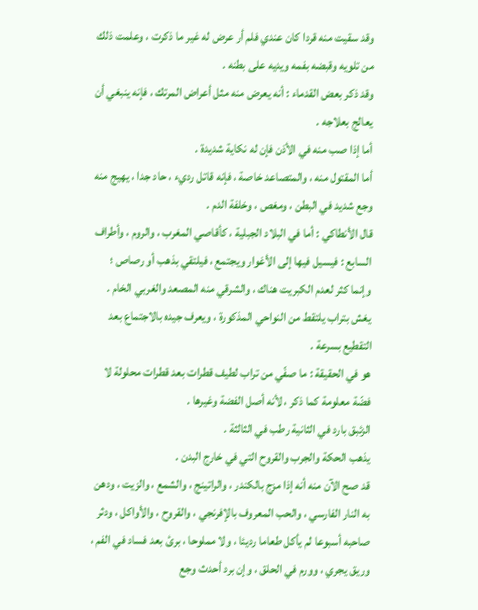وقد سقيت منه قردا كان عندي فلم أر عرض له غير ما ذكرت ، وعلمت ذلك من تلويه وقبضه بفمه ويديه على بطنه .
وقد ذكر بعض القدماء : أنه يعرض منه مثل أعراض المرتك ، فإنه ينبغي أن يعالج بعلاجه .
أما إذا صب منه في الأذن فإن له نكاية شديدة .
أما المقتول منه ، والمتصاعد خاصة ، فإنه قاتل رديء ، حاد جدا ، يهيج منه وجع شديد في البطن ، ومغص ، وخلفة الدم .
قال الأنطاكي : أما في البلاد الجبلية ، كأقاصي المغرب ، والروم ، وأطراف السابع : فيسيل فيها إلى الأغوار ويجتمع ، فيلتقي بذهب أو رصاص ؛ وإنما كثر لعدم الكبريت هناك ، والشرقي منه المصعد والغربي الخام .
يغش بتراب يلتقط من النواحي المذكورة ، ويعرف جيده بالاجتماع بعد التقطيع بسرعة .
هو في الحقيقة : ما صفّي من تراب لطيف قطرات بعد قطرات محلولة لا فضّة معلومة كما ذكر ، لأنه أصل الفضة وغيرها .
الزئبق بارد في الثانية رطب في الثالثة .
يذهب الحكة والجرب والقروح التي في خارج البدن .
قد صح الآن منه أنه إذا مزج بالكندر ، والراتينج ، والشمع ، والزيت ، ودهن به النار الفارسي ، والحب المعروف بالإفرنجي ، والقروح ، والأواكل ، ودثر صاحبه أسبوعا لم يأكل طعاما رديئا ، ولا مملوحا ، برئ بعد فساد في الفم ، وريق يجري ، وورم في الحلق ، وإن برد أحدث وجع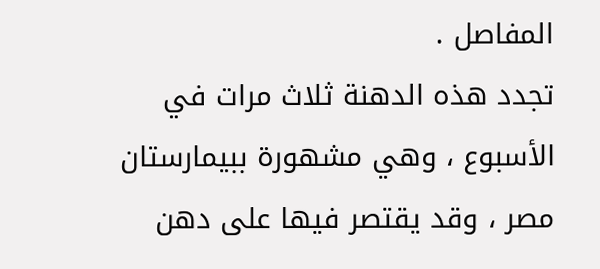المفاصل .
تجدد هذه الدهنة ثلاث مرات في الأسبوع ، وهي مشهورة ببيمارستان مصر ، وقد يقتصر فيها على دهن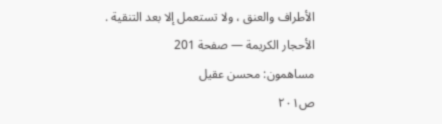الأطراف والعنق ، ولا تستعمل إلا بعد التنقية .
الأحجار الكريمة — صفحة 201
مساهمون: محسن عقيل
ص٢٠١